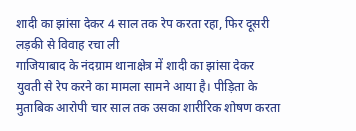शादी का झांसा देकर 4 साल तक रेप करता रहा, फिर दूसरी लड़की से विवाह रचा ली
गाजियाबाद के नंदग्राम थानाक्षेत्र में शादी का झांसा देकर युवती से रेप करने का मामला सामने आया है। पीड़िता के मुताबिक आरोपी चार साल तक उसका शारीरिक शोषण करता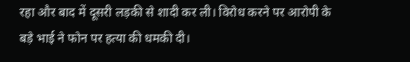रहा और बाद में दूसरी लड़की से शादी कर ली। विरोध करने पर आरोपी के बड़े भाई ने फोन पर हत्या की धमकी दी।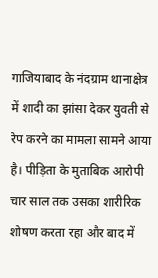गाजियाबाद के नंदग्राम थानाक्षेत्र में शादी का झांसा देकर युवती से रेप करने का मामला सामने आया है। पीड़िता के मुताबिक आरोपी चार साल तक उसका शारीरिक शोषण करता रहा और बाद में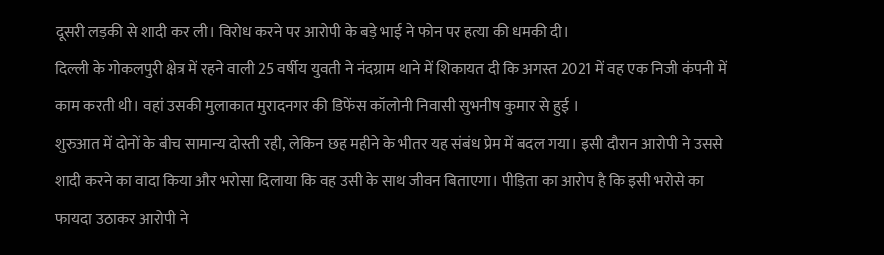दूसरी लड़की से शादी कर ली। विरोध करने पर आरोपी के बड़े भाई ने फोन पर हत्या की धमकी दी।
दिल्ली के गोकलपुरी क्षेत्र में रहने वाली 25 वर्षीय युवती ने नंदग्राम थाने में शिकायत दी कि अगस्त 2021 में वह एक निजी कंपनी में काम करती थी। वहां उसकी मुलाकात मुरादनगर की डिफेंस कॉलोनी निवासी सुभनीष कुमार से हुई ।
शुरुआत में दोनों के बीच सामान्य दोस्ती रही, लेकिन छह महीने के भीतर यह संबंध प्रेम में बदल गया। इसी दौरान आरोपी ने उससे शादी करने का वादा किया और भरोसा दिलाया कि वह उसी के साथ जीवन बिताएगा। पीड़िता का आरोप है कि इसी भरोसे का फायदा उठाकर आरोपी ने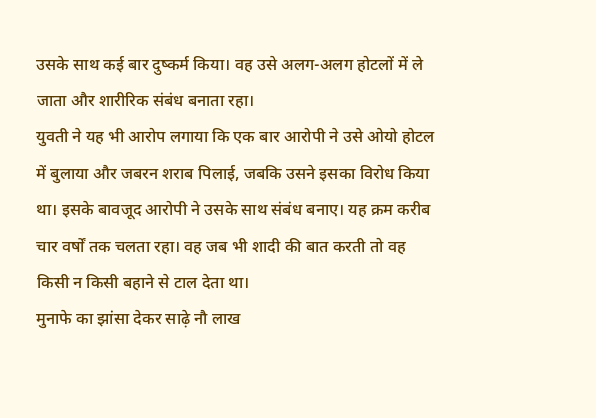उसके साथ कई बार दुष्कर्म किया। वह उसे अलग-अलग होटलों में ले जाता और शारीरिक संबंध बनाता रहा।
युवती ने यह भी आरोप लगाया कि एक बार आरोपी ने उसे ओयो होटल में बुलाया और जबरन शराब पिलाई, जबकि उसने इसका विरोध किया था। इसके बावजूद आरोपी ने उसके साथ संबंध बनाए। यह क्रम करीब चार वर्षों तक चलता रहा। वह जब भी शादी की बात करती तो वह किसी न किसी बहाने से टाल देता था।
मुनाफे का झांसा देकर साढ़े नौ लाख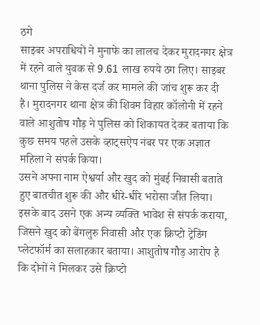ठगे
साइबर अपराधियों ने मुनाफे का लालच देकर मुरादनगर क्षेत्र में रहने वाले युवक से 9.61 लाख रुपये ठग लिए। साइबर थाना पुलिस ने केस दर्ज कर मामले की जांच शुरू कर दी है। मुरादनगर थाना क्षेत्र की शिवम विहार कॉलोनी में रहने वाले आशुतोष गौड़ ने पुलिस को शिकायत देकर बताया कि कुछ समय पहले उसके व्हाट्सऐप नंबर पर एक अज्ञात महिला ने संपर्क किया।
उसने अपना नाम ऐश्वर्या और खुद को मुंबई निवासी बताते हुए बातचीत शुरू की और धीरे-धीरे भरोसा जीत लिया। इसके बाद उसने एक अन्य व्यक्ति भावेश से संपर्क कराया, जिसने खुद को बेंगलुरु निवासी और एक क्रिप्टो ट्रेडिंग प्लेटफॉर्म का सलाहकार बताया। आशुतोष गौड़ आरोप है कि दोनों ने मिलकर उसे क्रिप्टो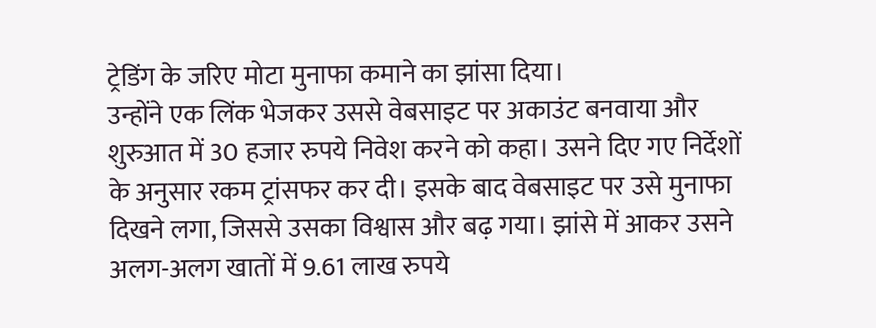ट्रेडिंग के जरिए मोटा मुनाफा कमाने का झांसा दिया।
उन्होंने एक लिंक भेजकर उससे वेबसाइट पर अकाउंट बनवाया और शुरुआत में 30 हजार रुपये निवेश करने को कहा। उसने दिए गए निर्देशों के अनुसार रकम ट्रांसफर कर दी। इसके बाद वेबसाइट पर उसे मुनाफा दिखने लगा, जिससे उसका विश्वास और बढ़ गया। झांसे में आकर उसने अलग-अलग खातों में 9.61 लाख रुपये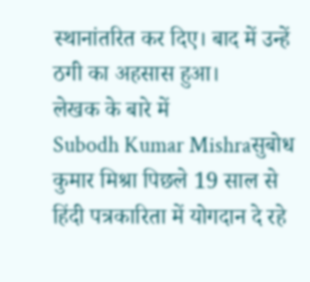स्थानांतरित कर दिए। बाद में उन्हें ठगी का अहसास हुआ।
लेखक के बारे में
Subodh Kumar Mishraसुबोध कुमार मिश्रा पिछले 19 साल से हिंदी पत्रकारिता में योगदान दे रहे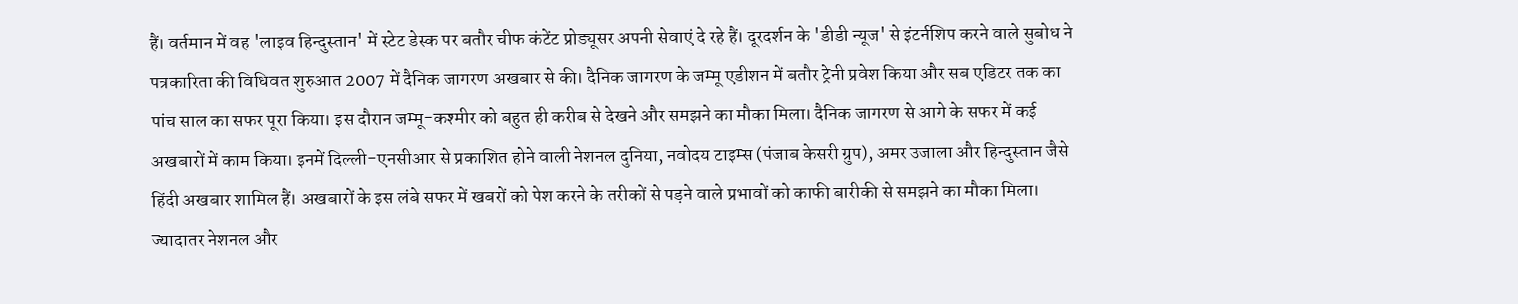हैं। वर्तमान में वह 'लाइव हिन्दुस्तान' में स्टेट डेस्क पर बतौर चीफ कंटेंट प्रोड्यूसर अपनी सेवाएं दे रहे हैं। दूरदर्शन के 'डीडी न्यूज' से इंटर्नशिप करने वाले सुबोध ने पत्रकारिता की विधिवत शुरुआत 2007 में दैनिक जागरण अखबार से की। दैनिक जागरण के जम्मू एडीशन में बतौर ट्रेनी प्रवेश किया और सब एडिटर तक का पांच साल का सफर पूरा किया। इस दौरान जम्मू-कश्मीर को बहुत ही करीब से देखने और समझने का मौका मिला। दैनिक जागरण से आगे के सफर में कई अखबारों में काम किया। इनमें दिल्ली-एनसीआर से प्रकाशित होने वाली नेशनल दुनिया, नवोदय टाइम्स (पंजाब केसरी ग्रुप), अमर उजाला और हिन्दुस्तान जैसे हिंदी अखबार शामिल हैं। अखबारों के इस लंबे सफर में खबरों को पेश करने के तरीकों से पड़ने वाले प्रभावों को काफी बारीकी से समझने का मौका मिला।
ज्यादातर नेशनल और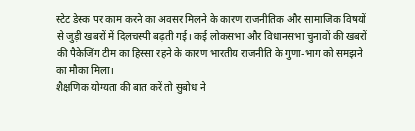स्टेट डेस्क पर काम करने का अवसर मिलने के कारण राजनीतिक और सामाजिक विषयों से जुड़ी खबरों में दिलचस्पी बढ़ती गई। कई लोकसभा और विधानसभा चुनावों की खबरों की पैकेजिंग टीम का हिस्सा रहने के कारण भारतीय राजनीति के गुणा-भाग को समझने का मौका मिला।
शैक्षणिक योग्यता की बात करें तो सुबोध ने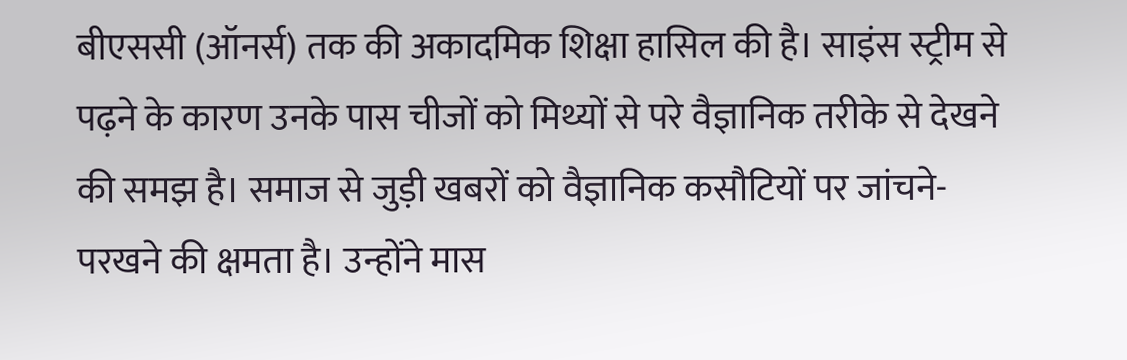बीएससी (ऑनर्स) तक की अकादमिक शिक्षा हासिल की है। साइंस स्ट्रीम से पढ़ने के कारण उनके पास चीजों को मिथ्यों से परे वैज्ञानिक तरीके से देखने की समझ है। समाज से जुड़ी खबरों को वैज्ञानिक कसौटियों पर जांचने-परखने की क्षमता है। उन्होंने मास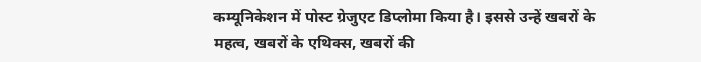कम्यूनिकेशन में पोस्ट ग्रेजुएट डिप्लोमा किया है। इससे उन्हें खबरों के महत्व, खबरों के एथिक्स, खबरों की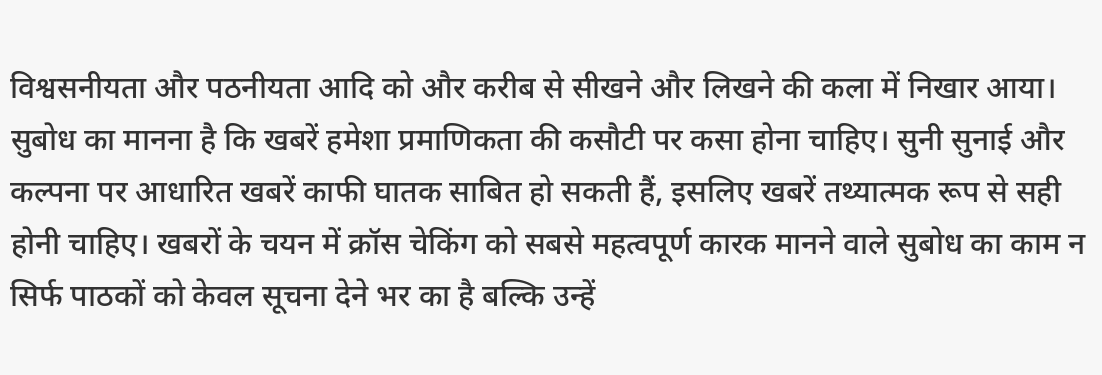विश्वसनीयता और पठनीयता आदि को और करीब से सीखने और लिखने की कला में निखार आया। सुबोध का मानना है कि खबरें हमेशा प्रमाणिकता की कसौटी पर कसा होना चाहिए। सुनी सुनाई और कल्पना पर आधारित खबरें काफी घातक साबित हो सकती हैं, इसलिए खबरें तथ्यात्मक रूप से सही होनी चाहिए। खबरों के चयन में क्रॉस चेकिंग को सबसे महत्वपूर्ण कारक मानने वाले सुबोध का काम न सिर्फ पाठकों को केवल सूचना देने भर का है बल्कि उन्हें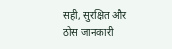सही, सुरक्षित और ठोस जानकारी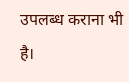उपलब्ध कराना भी है।